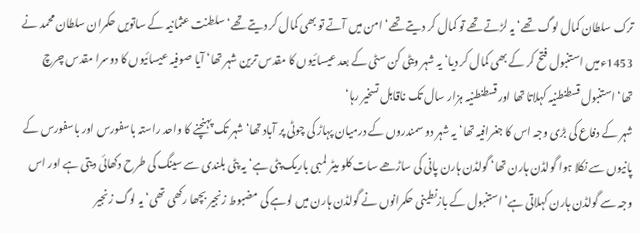ترک سلطان کمال لوگ تھے‘ یہ لڑتے تھے تو کمال کر دیتے تھے‘ امن میں آتے تو بھی کمال کر دیتے تھے‘ سلطنت عثمانیہ کے ساتویں حکمران سلطان محمد نے 1453ءمیں استنبول فتح کر کے بھی کمال کر دیا‘ یہ شہر ویٹی کن سٹی کے بعد عیسائیوں کا مقدس ترین شہر تھا‘ آیا صوفیہ عیسائیوں کا دوسرا مقدس چرچ تھا‘استنبول قسطنطنیہ کہلاتا تھا اور قسطنطنیہ ہزار سال تک ناقابل تسخیر رہا‘
شہر کے دفاع کی بڑی وجہ اس کا جغرافیہ تھا‘ یہ شہر دو سمندروں کے درمیان پہاڑ کی چوٹی پر آباد تھا‘ شہر تک پہنچنے کا واحد راستہ باسفورس اور باسفورس کے پانیوں سے نکلا ہوا گولڈن ہارن تھا‘ گولڈن ہارن پانی کی ساڑھے سات کلو میٹر لمبی باریک پٹی ہے‘ یہ پٹی بلندی سے سینگ کی طرح دکھائی دیتی ہے اور اس وجہ سے گولڈن ہارن کہلاتی ہے‘استنبول کے بازنطینی حکمرانوں نے گولڈن ہارن میں لوہے کی مضبوط زنجیر بچھا رکھی تھی‘ یہ لوگ زنجیر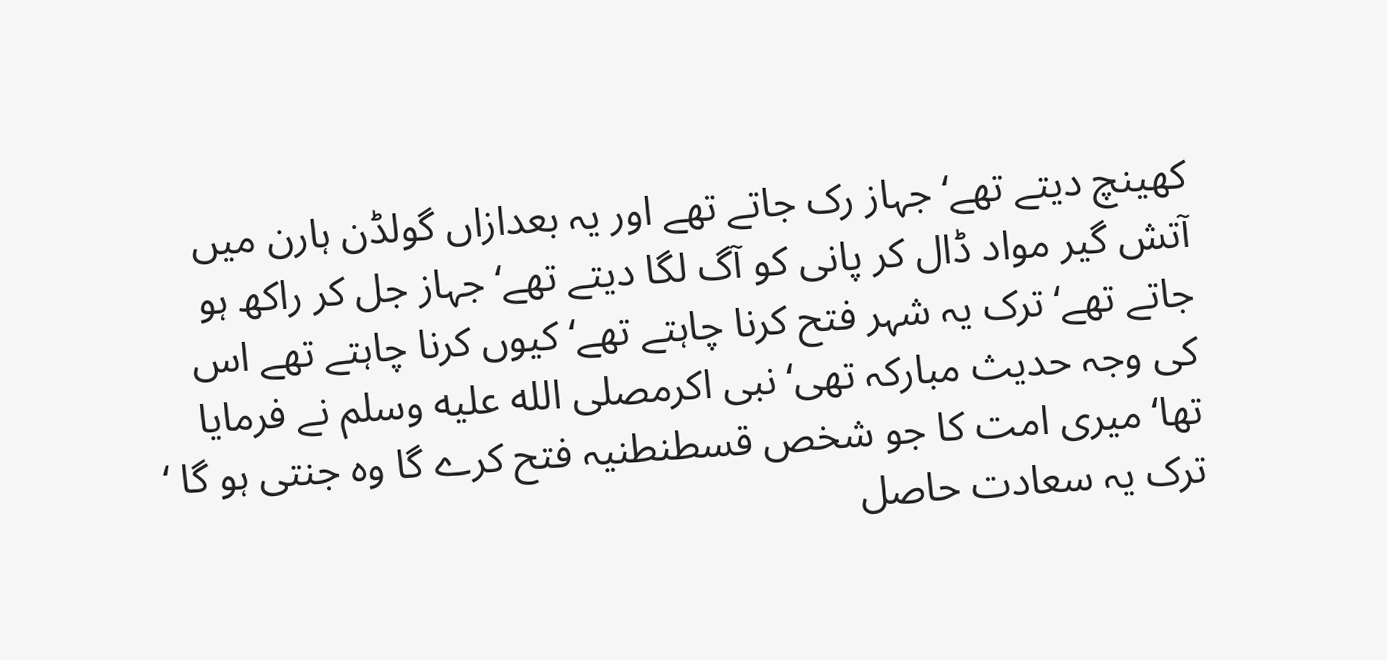کھینچ دیتے تھے‘ جہاز رک جاتے تھے اور یہ بعدازاں گولڈن ہارن میں آتش گیر مواد ڈال کر پانی کو آگ لگا دیتے تھے‘ جہاز جل کر راکھ ہو جاتے تھے‘ترک یہ شہر فتح کرنا چاہتے تھے‘ کیوں کرنا چاہتے تھے اس کی وجہ حدیث مبارکہ تھی‘ نبی اکرمصلى الله عليه وسلم نے فرمایا تھا‘ میری امت کا جو شخص قسطنطنیہ فتح کرے گا وہ جنتی ہو گا ‘ ترک یہ سعادت حاصل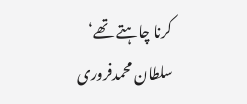کرنا چاہتے تھے‘ سلطان محمدفروری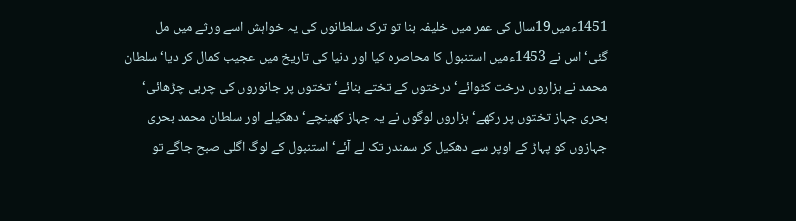1451ءمیں19سال کی عمر میں خلیفہ بنا تو ترک سلطانوں کی یہ خواہش اسے ورثے میں مل گئی‘اس نے 1453ءمیں استنبول کا محاصرہ کیا اور دنیا کی تاریخ میں عجیب کمال کر دیا‘ سلطان محمد نے ہزاروں درخت کٹوائے‘ درختوں کے تختے بنائے‘ تختوں پر جانوروں کی چربی چڑھائی‘ بحری جہاز تختوں پر رکھے‘ ہزاروں لوگوں نے یہ جہاز کھینچے‘ دھکیلے اور سلطان محمد بحری جہازوں کو پہاڑ کے اوپر سے دھکیل کر سمندر تک لے آئے‘ استنبول کے لوگ اگلی صبح جاگے تو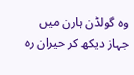وہ گولڈن ہارن میں جہاز دیکھ کر حیران رہ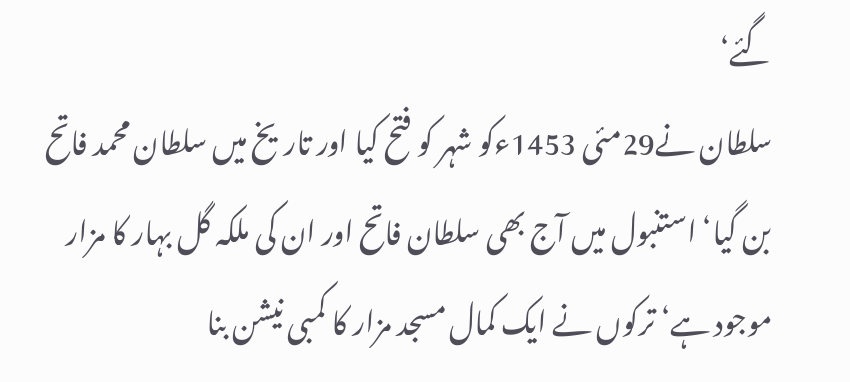گئے‘
سلطان نے29مئی 1453ءکو شہر کو فتح کیا اور تاریخ میں سلطان محمد فاتح بن گیا‘ استنبول میں آج بھی سلطان فاتح اور ان کی ملکہ گل بہار کا مزار موجود ہے‘ ترکوں نے ایک کمال مسجد مزار کا کمبی نیشن بنا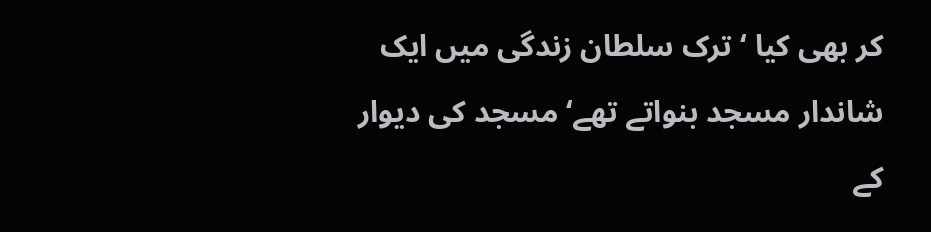کر بھی کیا ‘ ترک سلطان زندگی میں ایک شاندار مسجد بنواتے تھے‘ مسجد کی دیوار کے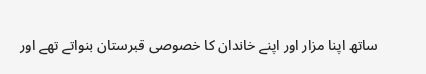ساتھ اپنا مزار اور اپنے خاندان کا خصوصی قبرستان بنواتے تھے اور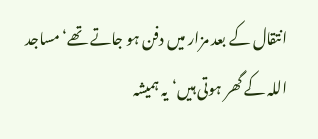انتقال کے بعد مزار میں دفن ہو جاتے تھے‘ مساجد اللہ کے گھر ہوتی ہیں‘یہ ہمیشہ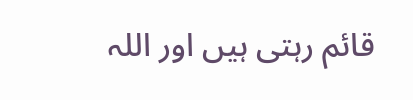قائم رہتی ہیں اور اللہ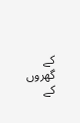کے گھروں کے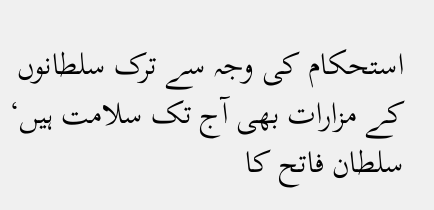استحکام کی وجہ سے ترک سلطانوں کے مزارات بھی آج تک سلامت ہیں‘ سلطان فاتح کا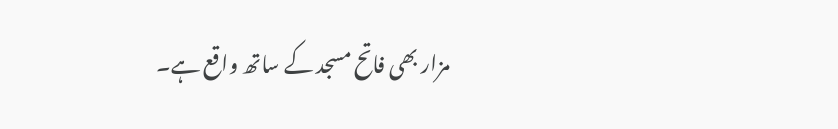مزار بھی فاتح مسجد کے ساتھ واقع ہے۔